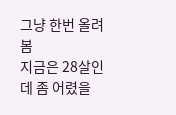그냥 한번 올려봄
지금은 28살인데 좀 어렸을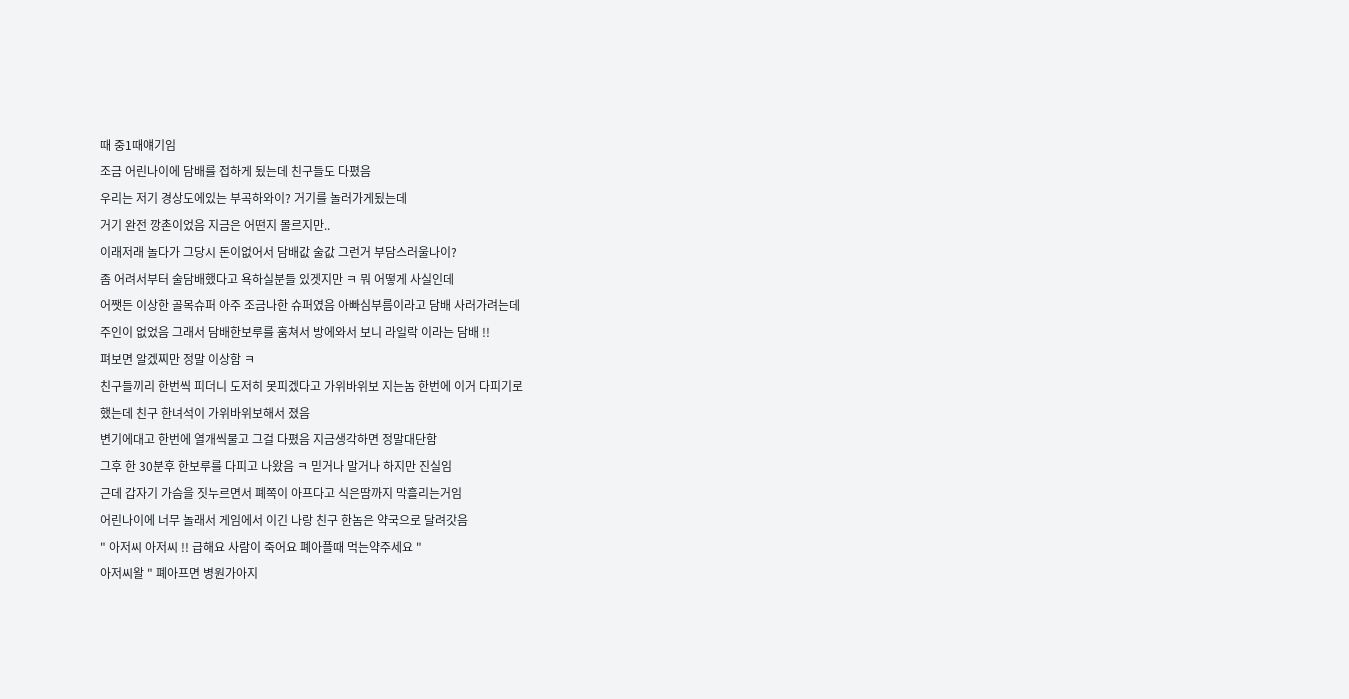때 중1때얘기임
조금 어린나이에 담배를 접하게 됬는데 친구들도 다폈음
우리는 저기 경상도에있는 부곡하와이? 거기를 놀러가게됬는데
거기 완전 깡촌이었음 지금은 어떤지 몰르지만..
이래저래 놀다가 그당시 돈이없어서 담배값 술값 그런거 부담스러울나이?
좀 어려서부터 술담배했다고 욕하실분들 있겟지만 ㅋ 뭐 어떻게 사실인데
어쨋든 이상한 골목슈퍼 아주 조금나한 슈퍼였음 아빠심부름이라고 담배 사러가려는데
주인이 없었음 그래서 담배한보루를 훔쳐서 방에와서 보니 라일락 이라는 담배 !!
펴보면 알겠찌만 정말 이상함 ㅋ
친구들끼리 한번씩 피더니 도저히 못피겠다고 가위바위보 지는놈 한번에 이거 다피기로
했는데 친구 한녀석이 가위바위보해서 졌음
변기에대고 한번에 열개씩물고 그걸 다폈음 지금생각하면 정말대단함
그후 한 30분후 한보루를 다피고 나왔음 ㅋ 믿거나 말거나 하지만 진실임
근데 갑자기 가슴을 짓누르면서 폐쪽이 아프다고 식은땀까지 막흘리는거임
어린나이에 너무 놀래서 게임에서 이긴 나랑 친구 한놈은 약국으로 달려갓음
" 아저씨 아저씨 !! 급해요 사람이 죽어요 폐아플때 먹는약주세요 "
아저씨왈 " 폐아프면 병원가아지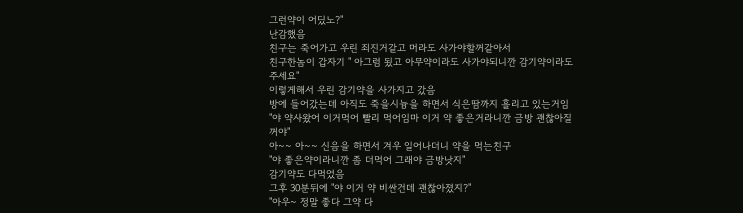그런약이 어딨노?"
난감했음
친구는 죽어가고 우린 죄진거같고 머라도 사가야할꺼같아서
친구한놈이 갑자기 " 아그럼 됬고 아무약이라도 사가야되니깐 감기약이라도 주세요"
이렇게해서 우린 감기약을 사가지고 갔음
방에 들어갔는데 아직도 죽을시늉을 하면서 식은땀까지 흘리고 있는거임
"야 약사왔어 이거먹어 빨리 먹어임마 이거 약 좋은거라니깐 금방 괜찮아질꺼야"
아~~ 아~~ 신음을 하면서 겨우 일어나더니 약을 먹는친구
"야 좋은약이라니깐 좀 더먹어 그래야 금방낫지"
감기약도 다먹었음
그후 30분뒤에 "야 이거 약 비싼건데 괜찮아졌지?"
"아우~ 정말 좋다 그약 다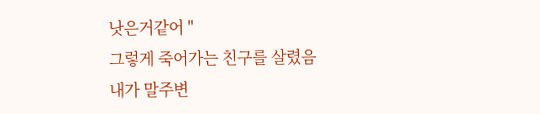낫은거같어 "
그렇게 죽어가는 친구를 살렸음
내가 말주변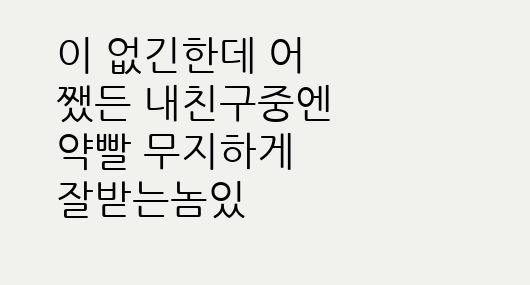이 없긴한데 어쨌든 내친구중엔 약빨 무지하게 잘받는놈있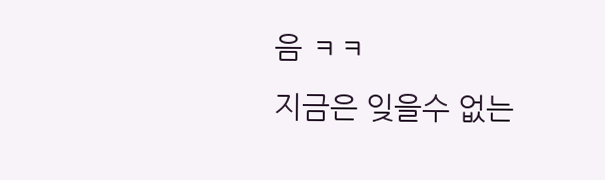음 ㅋㅋ
지금은 잊을수 없는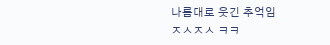나름대로 웃긴 추억임
ㅈㅅㅈㅅ ㅋㅋ